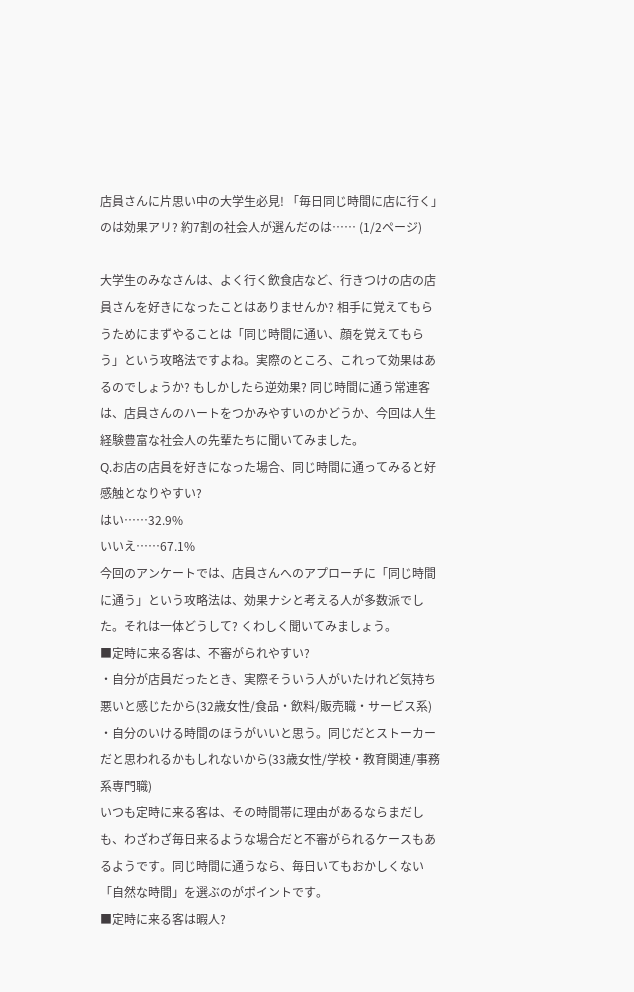店員さんに片思い中の大学生必見! 「毎日同じ時間に店に行く」のは効果アリ? 約7割の社会人が選んだのは…… (1/2ページ)

大学生のみなさんは、よく行く飲食店など、行きつけの店の店員さんを好きになったことはありませんか? 相手に覚えてもらうためにまずやることは「同じ時間に通い、顔を覚えてもらう」という攻略法ですよね。実際のところ、これって効果はあるのでしょうか? もしかしたら逆効果? 同じ時間に通う常連客は、店員さんのハートをつかみやすいのかどうか、今回は人生経験豊富な社会人の先輩たちに聞いてみました。
Q.お店の店員を好きになった場合、同じ時間に通ってみると好感触となりやすい?
はい……32.9%
いいえ……67.1%
今回のアンケートでは、店員さんへのアプローチに「同じ時間に通う」という攻略法は、効果ナシと考える人が多数派でした。それは一体どうして? くわしく聞いてみましょう。
■定時に来る客は、不審がられやすい?
・自分が店員だったとき、実際そういう人がいたけれど気持ち悪いと感じたから(32歳女性/食品・飲料/販売職・サービス系)
・自分のいける時間のほうがいいと思う。同じだとストーカーだと思われるかもしれないから(33歳女性/学校・教育関連/事務系専門職)
いつも定時に来る客は、その時間帯に理由があるならまだしも、わざわざ毎日来るような場合だと不審がられるケースもあるようです。同じ時間に通うなら、毎日いてもおかしくない「自然な時間」を選ぶのがポイントです。
■定時に来る客は暇人?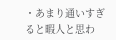・あまり通いすぎると暇人と思わ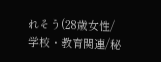れそう(28歳女性/学校・教育関連/秘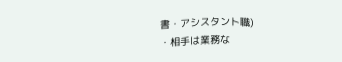書・アシスタント職)
・相手は業務な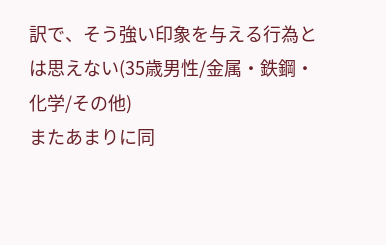訳で、そう強い印象を与える行為とは思えない(35歳男性/金属・鉄鋼・化学/その他)
またあまりに同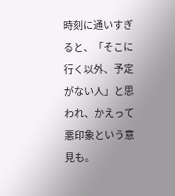時刻に通いすぎると、「そこに行く以外、予定がない人」と思われ、かえって悪印象という意見も。